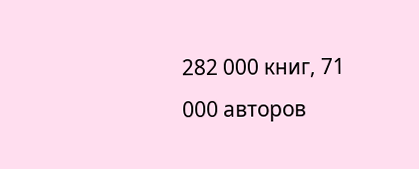282 000 книг, 71 000 авторов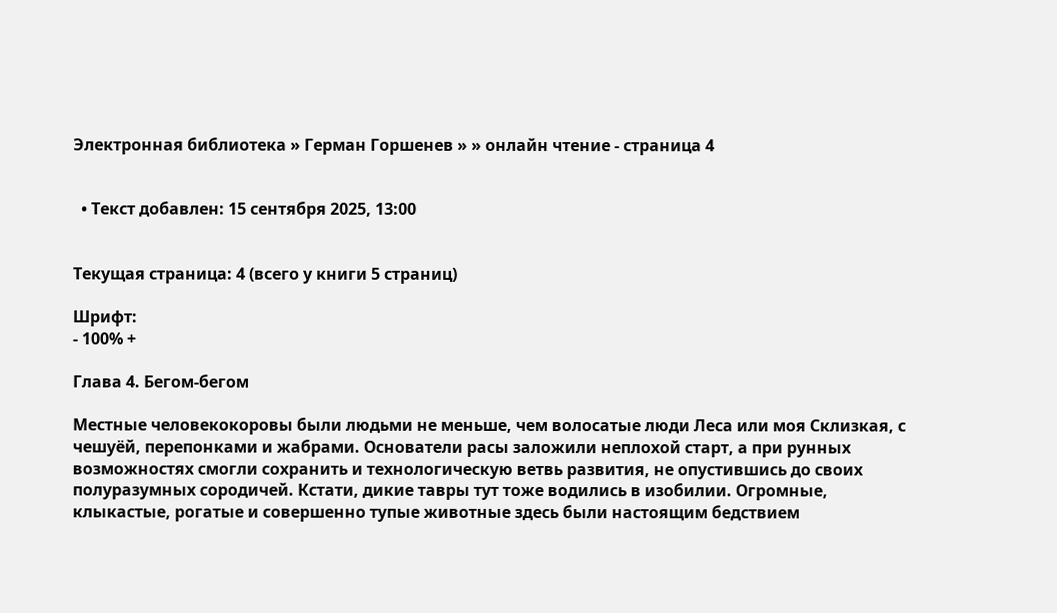Электронная библиотека » Герман Горшенев » » онлайн чтение - страница 4


  • Текст добавлен: 15 сентября 2025, 13:00


Текущая страница: 4 (всего у книги 5 страниц)

Шрифт:
- 100% +

Глава 4. Бегом-бегом

Местные человекокоровы были людьми не меньше, чем волосатые люди Леса или моя Склизкая, с чешуёй, перепонками и жабрами. Основатели расы заложили неплохой старт, а при рунных возможностях смогли сохранить и технологическую ветвь развития, не опустившись до своих полуразумных сородичей. Кстати, дикие тавры тут тоже водились в изобилии. Огромные, клыкастые, рогатые и совершенно тупые животные здесь были настоящим бедствием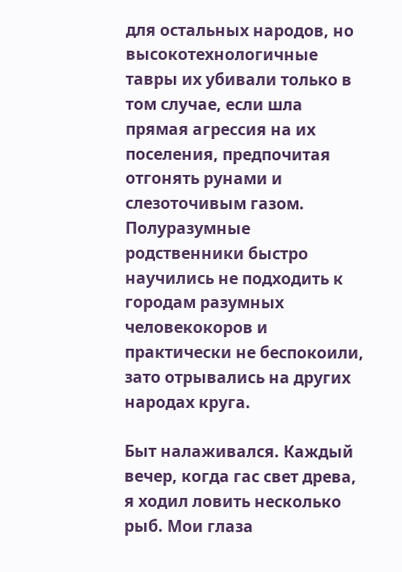для остальных народов, но высокотехнологичные тавры их убивали только в том случае, если шла прямая агрессия на их поселения, предпочитая отгонять рунами и слезоточивым газом. Полуразумные родственники быстро научились не подходить к городам разумных человекокоров и практически не беспокоили, зато отрывались на других народах круга.

Быт налаживался. Каждый вечер, когда гас свет древа, я ходил ловить несколько рыб. Мои глаза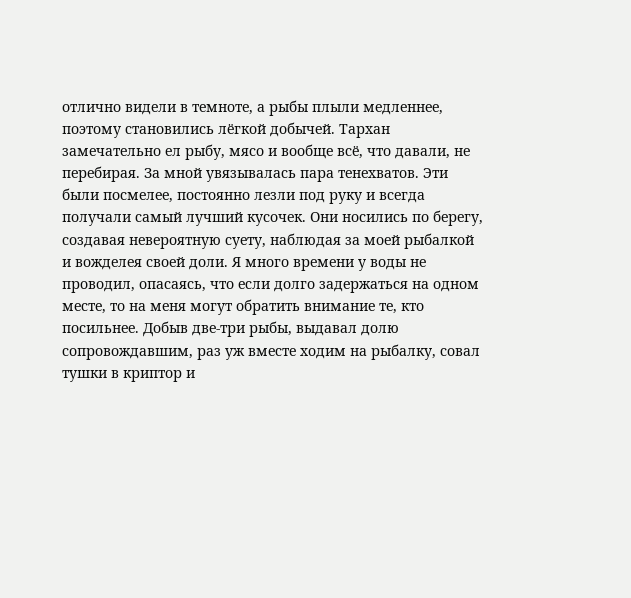отлично видели в темноте, а рыбы плыли медленнее, поэтому становились лёгкой добычей. Тархан замечательно ел рыбу, мясо и вообще всё, что давали, не перебирая. За мной увязывалась пара тенехватов. Эти были посмелее, постоянно лезли под руку и всегда получали самый лучший кусочек. Они носились по берегу, создавая невероятную суету, наблюдая за моей рыбалкой и вожделея своей доли. Я много времени у воды не проводил, опасаясь, что если долго задержаться на одном месте, то на меня могут обратить внимание те, кто посильнее. Добыв две-три рыбы, выдавал долю сопровождавшим, раз уж вместе ходим на рыбалку, совал тушки в криптор и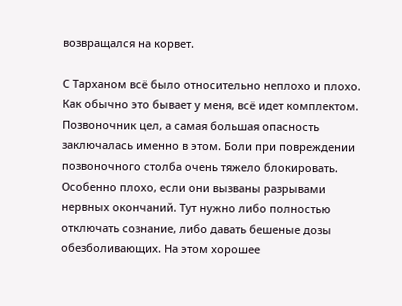возвращался на корвет.

С Тарханом всё было относительно неплохо и плохо. Как обычно это бывает у меня, всё идет комплектом. Позвоночник цел, а самая большая опасность заключалась именно в этом. Боли при повреждении позвоночного столба очень тяжело блокировать. Особенно плохо, если они вызваны разрывами нервных окончаний. Тут нужно либо полностью отключать сознание, либо давать бешеные дозы обезболивающих. На этом хорошее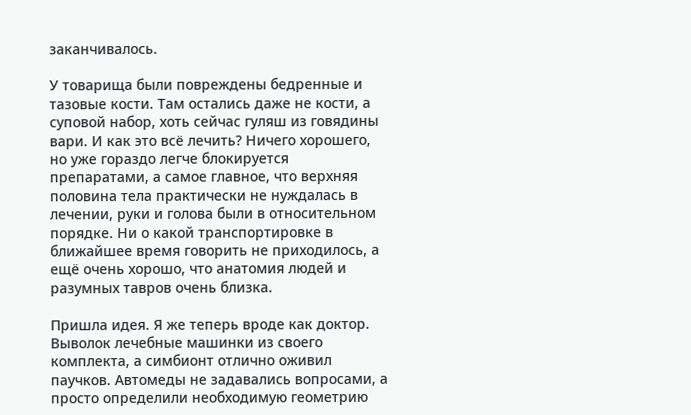заканчивалось.

У товарища были повреждены бедренные и тазовые кости. Там остались даже не кости, а суповой набор, хоть сейчас гуляш из говядины вари. И как это всё лечить? Ничего хорошего, но уже гораздо легче блокируется препаратами, а самое главное, что верхняя половина тела практически не нуждалась в лечении, руки и голова были в относительном порядке. Ни о какой транспортировке в ближайшее время говорить не приходилось, а ещё очень хорошо, что анатомия людей и разумных тавров очень близка.

Пришла идея. Я же теперь вроде как доктор. Выволок лечебные машинки из своего комплекта, а симбионт отлично оживил паучков. Автомеды не задавались вопросами, а просто определили необходимую геометрию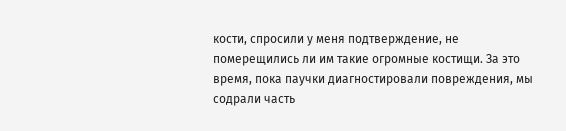кости, спросили у меня подтверждение, не померещились ли им такие огромные костищи. За это время, пока паучки диагностировали повреждения, мы содрали часть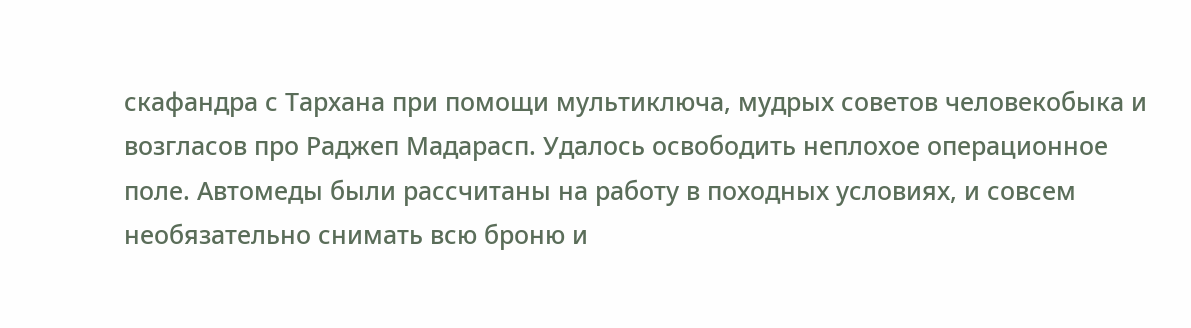скафандра с Тархана при помощи мультиключа, мудрых советов человекобыка и возгласов про Раджеп Мадарасп. Удалось освободить неплохое операционное поле. Автомеды были рассчитаны на работу в походных условиях, и совсем необязательно снимать всю броню и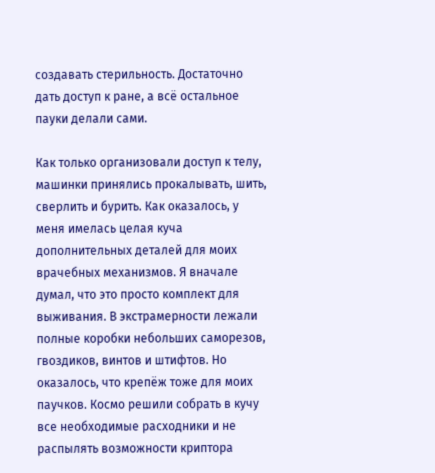создавать стерильность. Достаточно дать доступ к ране, а всё остальное пауки делали сами.

Как только организовали доступ к телу, машинки принялись прокалывать, шить, сверлить и бурить. Как оказалось, у меня имелась целая куча дополнительных деталей для моих врачебных механизмов. Я вначале думал, что это просто комплект для выживания. В экстрамерности лежали полные коробки небольших саморезов, гвоздиков, винтов и штифтов. Но оказалось, что крепёж тоже для моих паучков. Космо решили собрать в кучу все необходимые расходники и не распылять возможности криптора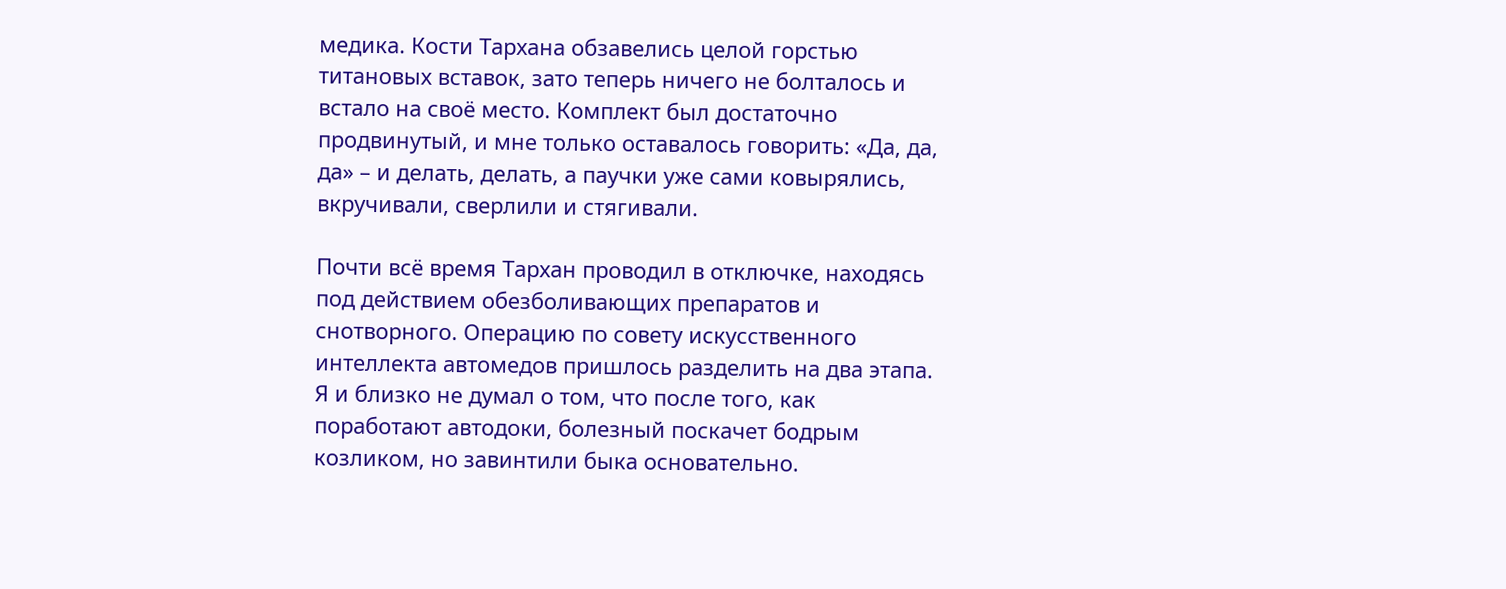медика. Кости Тархана обзавелись целой горстью титановых вставок, зато теперь ничего не болталось и встало на своё место. Комплект был достаточно продвинутый, и мне только оставалось говорить: «Да, да, да» – и делать, делать, а паучки уже сами ковырялись, вкручивали, сверлили и стягивали.

Почти всё время Тархан проводил в отключке, находясь под действием обезболивающих препаратов и снотворного. Операцию по совету искусственного интеллекта автомедов пришлось разделить на два этапа. Я и близко не думал о том, что после того, как поработают автодоки, болезный поскачет бодрым козликом, но завинтили быка основательно.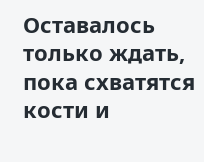Оставалось только ждать, пока схватятся кости и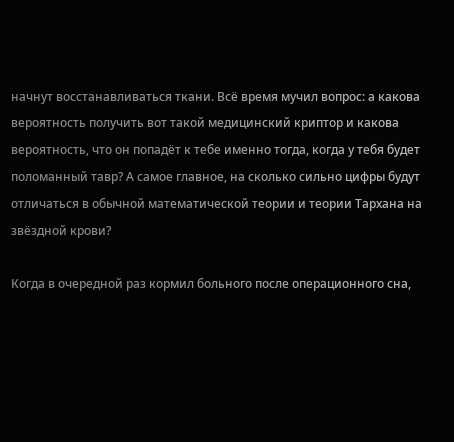начнут восстанавливаться ткани. Всё время мучил вопрос: а какова вероятность получить вот такой медицинский криптор и какова вероятность, что он попадёт к тебе именно тогда, когда у тебя будет поломанный тавр? А самое главное, на сколько сильно цифры будут отличаться в обычной математической теории и теории Тархана на звёздной крови?

Когда в очередной раз кормил больного после операционного сна,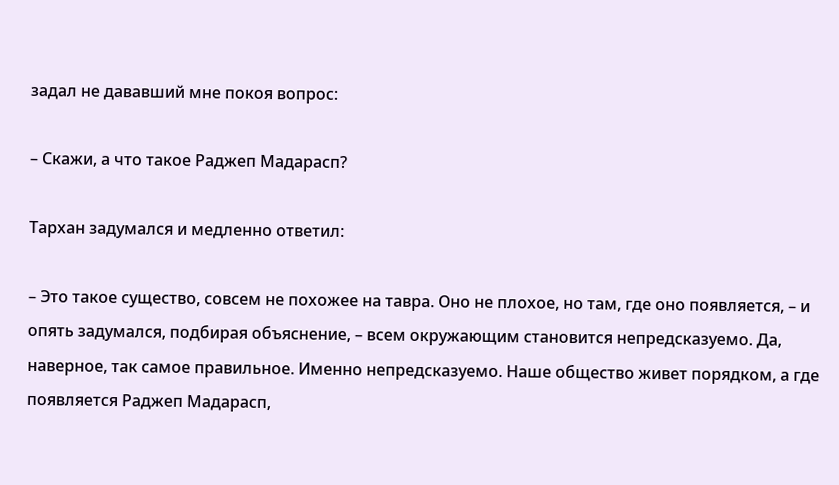задал не дававший мне покоя вопрос:

– Скажи, а что такое Раджеп Мадарасп?

Тархан задумался и медленно ответил:

– Это такое существо, совсем не похожее на тавра. Оно не плохое, но там, где оно появляется, – и опять задумался, подбирая объяснение, – всем окружающим становится непредсказуемо. Да, наверное, так самое правильное. Именно непредсказуемо. Наше общество живет порядком, а где появляется Раджеп Мадарасп,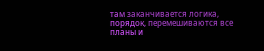там заканчивается логика, порядок, перемешиваются все планы и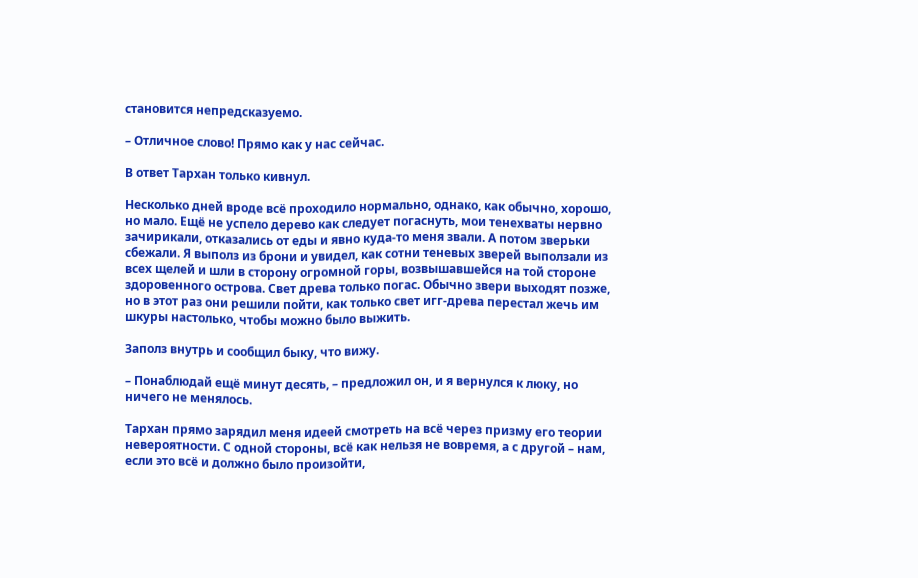становится непредсказуемо.

– Отличное слово! Прямо как у нас сейчас.

В ответ Тархан только кивнул.

Несколько дней вроде всё проходило нормально, однако, как обычно, хорошо, но мало. Ещё не успело дерево как следует погаснуть, мои тенехваты нервно зачирикали, отказались от еды и явно куда-то меня звали. А потом зверьки сбежали. Я выполз из брони и увидел, как сотни теневых зверей выползали из всех щелей и шли в сторону огромной горы, возвышавшейся на той стороне здоровенного острова. Свет древа только погас. Обычно звери выходят позже, но в этот раз они решили пойти, как только свет игг-древа перестал жечь им шкуры настолько, чтобы можно было выжить.

Заполз внутрь и сообщил быку, что вижу.

– Понаблюдай ещё минут десять, – предложил он, и я вернулся к люку, но ничего не менялось.

Тархан прямо зарядил меня идеей смотреть на всё через призму его теории невероятности. С одной стороны, всё как нельзя не вовремя, а с другой – нам, если это всё и должно было произойти,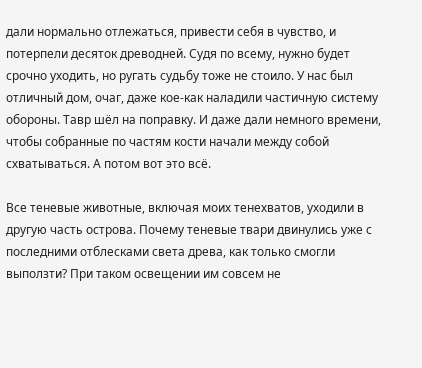дали нормально отлежаться, привести себя в чувство, и потерпели десяток древодней. Судя по всему, нужно будет срочно уходить, но ругать судьбу тоже не стоило. У нас был отличный дом, очаг, даже кое-как наладили частичную систему обороны. Тавр шёл на поправку. И даже дали немного времени, чтобы собранные по частям кости начали между собой схватываться. А потом вот это всё.

Все теневые животные, включая моих тенехватов, уходили в другую часть острова. Почему теневые твари двинулись уже с последними отблесками света древа, как только смогли выползти? При таком освещении им совсем не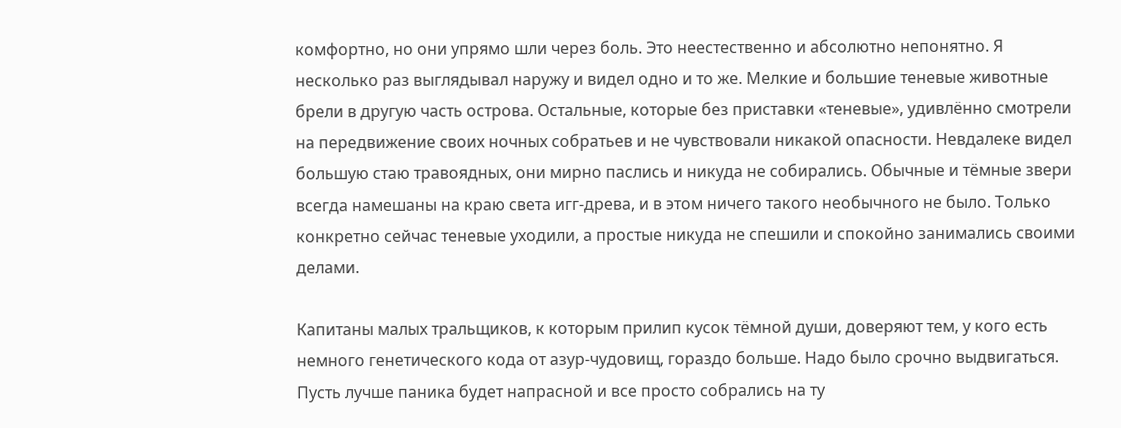комфортно, но они упрямо шли через боль. Это неестественно и абсолютно непонятно. Я несколько раз выглядывал наружу и видел одно и то же. Мелкие и большие теневые животные брели в другую часть острова. Остальные, которые без приставки «теневые», удивлённо смотрели на передвижение своих ночных собратьев и не чувствовали никакой опасности. Невдалеке видел большую стаю травоядных, они мирно паслись и никуда не собирались. Обычные и тёмные звери всегда намешаны на краю света игг-древа, и в этом ничего такого необычного не было. Только конкретно сейчас теневые уходили, а простые никуда не спешили и спокойно занимались своими делами.

Капитаны малых тральщиков, к которым прилип кусок тёмной души, доверяют тем, у кого есть немного генетического кода от азур-чудовищ, гораздо больше. Надо было срочно выдвигаться. Пусть лучше паника будет напрасной и все просто собрались на ту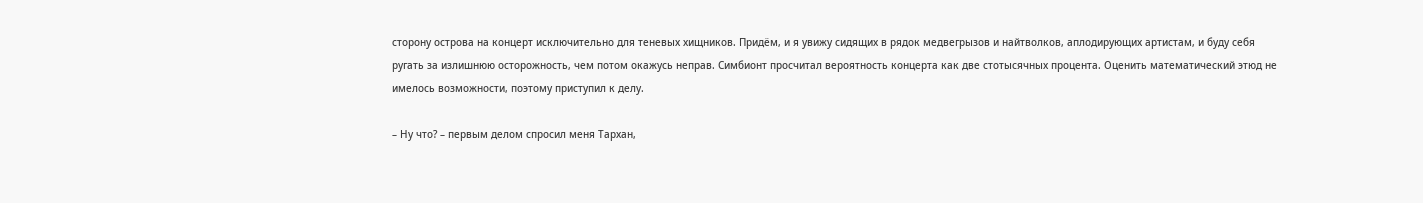сторону острова на концерт исключительно для теневых хищников. Придём, и я увижу сидящих в рядок медвегрызов и найтволков, аплодирующих артистам, и буду себя ругать за излишнюю осторожность, чем потом окажусь неправ. Симбионт просчитал вероятность концерта как две стотысячных процента. Оценить математический этюд не имелось возможности, поэтому приступил к делу.

– Ну что? – первым делом спросил меня Тархан,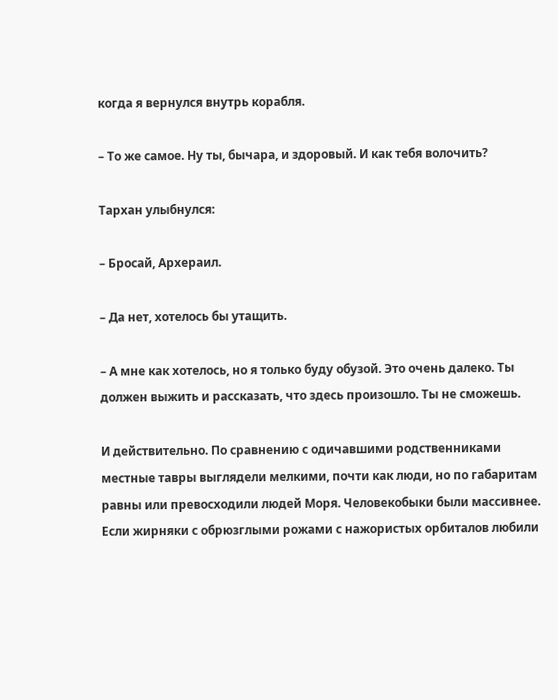когда я вернулся внутрь корабля.

– То же самое. Ну ты, бычара, и здоровый. И как тебя волочить?

Тархан улыбнулся:

– Бросай, Архераил.

– Да нет, хотелось бы утащить.

– А мне как хотелось, но я только буду обузой. Это очень далеко. Ты должен выжить и рассказать, что здесь произошло. Ты не сможешь.

И действительно. По сравнению с одичавшими родственниками местные тавры выглядели мелкими, почти как люди, но по габаритам равны или превосходили людей Моря. Человекобыки были массивнее. Если жирняки с обрюзглыми рожами с нажористых орбиталов любили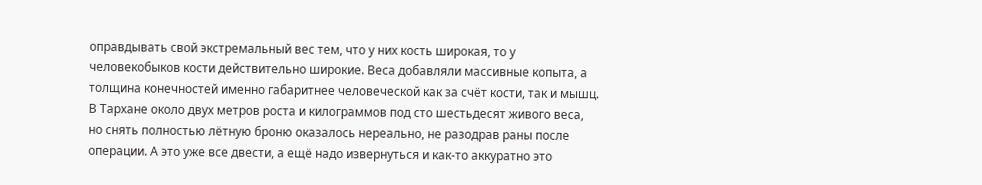оправдывать свой экстремальный вес тем, что у них кость широкая, то у человекобыков кости действительно широкие. Веса добавляли массивные копыта, а толщина конечностей именно габаритнее человеческой как за счёт кости, так и мышц. В Тархане около двух метров роста и килограммов под сто шестьдесят живого веса, но снять полностью лётную броню оказалось нереально, не разодрав раны после операции. А это уже все двести, а ещё надо извернуться и как-то аккуратно это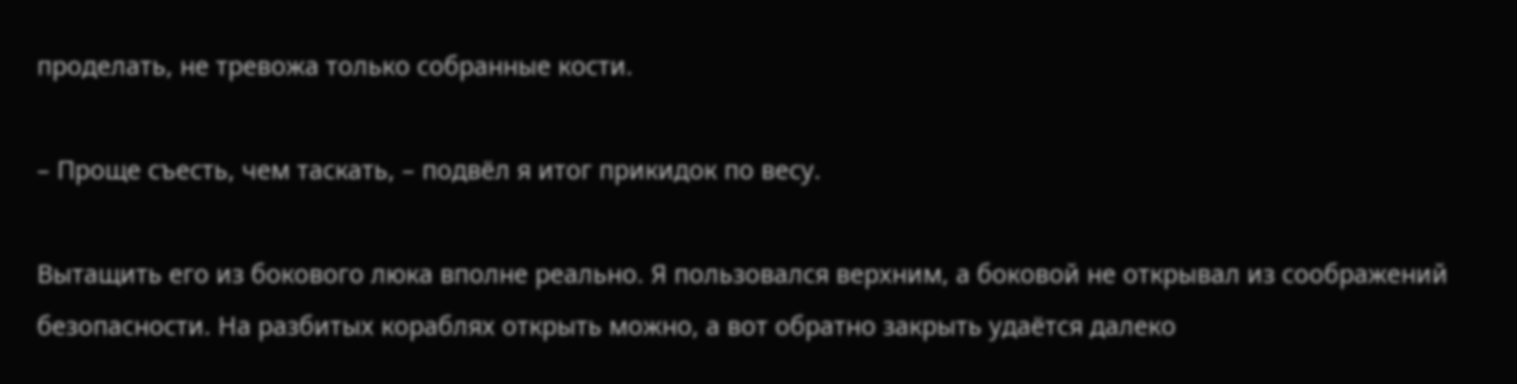проделать, не тревожа только собранные кости.

– Проще съесть, чем таскать, – подвёл я итог прикидок по весу.

Вытащить его из бокового люка вполне реально. Я пользовался верхним, а боковой не открывал из соображений безопасности. На разбитых кораблях открыть можно, а вот обратно закрыть удаётся далеко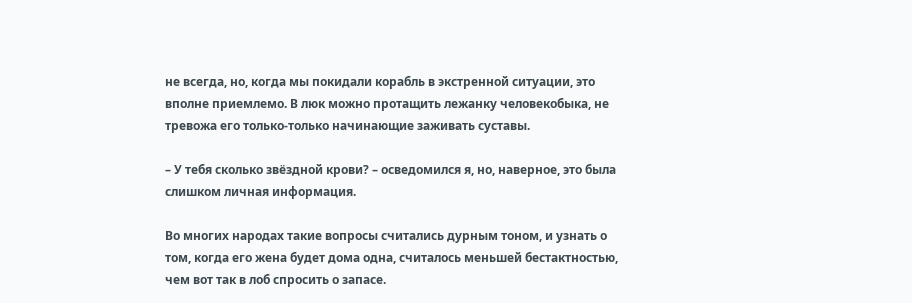не всегда, но, когда мы покидали корабль в экстренной ситуации, это вполне приемлемо. В люк можно протащить лежанку человекобыка, не тревожа его только-только начинающие заживать суставы.

– У тебя сколько звёздной крови? – осведомился я, но, наверное, это была слишком личная информация.

Во многих народах такие вопросы считались дурным тоном, и узнать о том, когда его жена будет дома одна, считалось меньшей бестактностью, чем вот так в лоб спросить о запасе.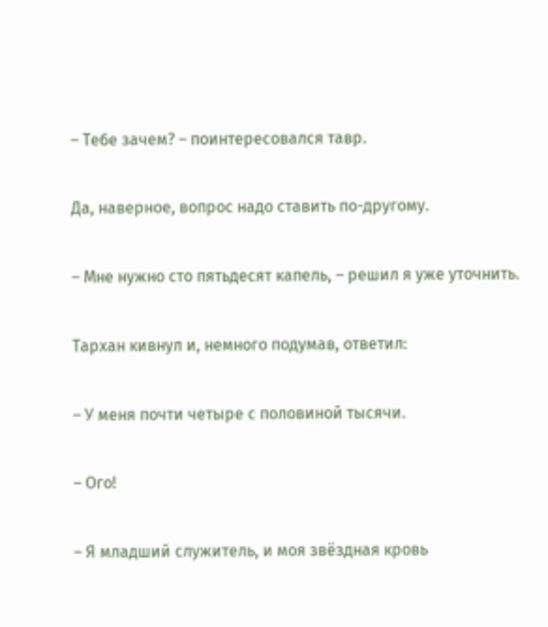– Тебе зачем? – поинтересовался тавр.

Да, наверное, вопрос надо ставить по-другому.

– Мне нужно сто пятьдесят капель, – решил я уже уточнить.

Тархан кивнул и, немного подумав, ответил:

– У меня почти четыре с половиной тысячи.

– Ого!

– Я младший служитель, и моя звёздная кровь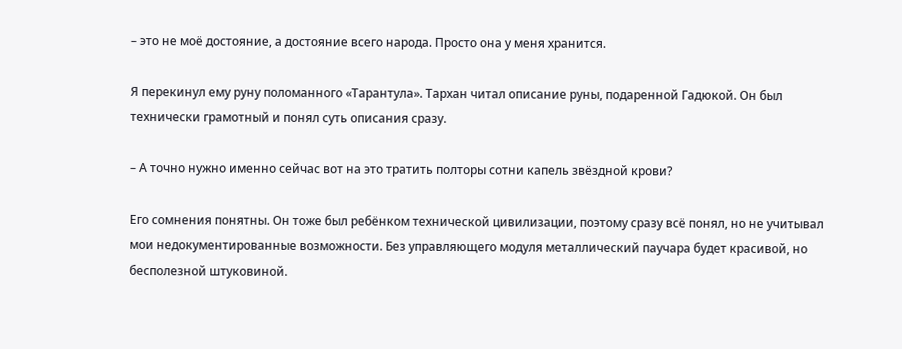– это не моё достояние, а достояние всего народа. Просто она у меня хранится.

Я перекинул ему руну поломанного «Тарантула». Тархан читал описание руны, подаренной Гадюкой. Он был технически грамотный и понял суть описания сразу.

– А точно нужно именно сейчас вот на это тратить полторы сотни капель звёздной крови?

Его сомнения понятны. Он тоже был ребёнком технической цивилизации, поэтому сразу всё понял, но не учитывал мои недокументированные возможности. Без управляющего модуля металлический паучара будет красивой, но бесполезной штуковиной.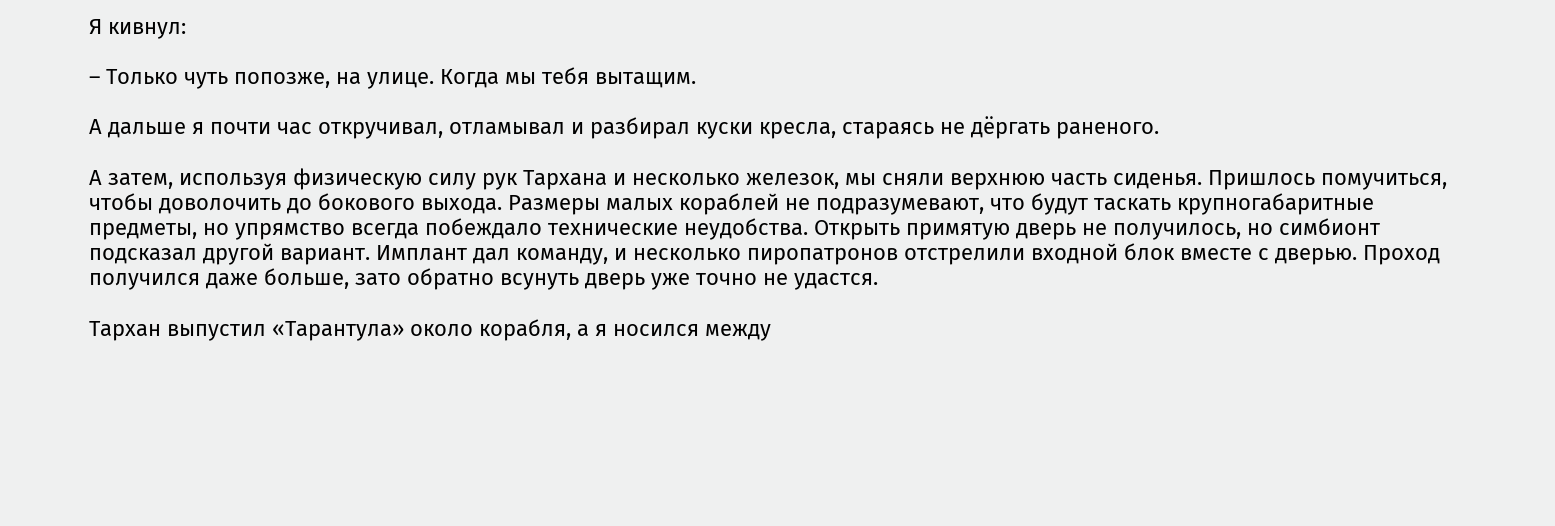Я кивнул:

– Только чуть попозже, на улице. Когда мы тебя вытащим.

А дальше я почти час откручивал, отламывал и разбирал куски кресла, стараясь не дёргать раненого.

А затем, используя физическую силу рук Тархана и несколько железок, мы сняли верхнюю часть сиденья. Пришлось помучиться, чтобы доволочить до бокового выхода. Размеры малых кораблей не подразумевают, что будут таскать крупногабаритные предметы, но упрямство всегда побеждало технические неудобства. Открыть примятую дверь не получилось, но симбионт подсказал другой вариант. Имплант дал команду, и несколько пиропатронов отстрелили входной блок вместе с дверью. Проход получился даже больше, зато обратно всунуть дверь уже точно не удастся.

Тархан выпустил «Тарантула» около корабля, а я носился между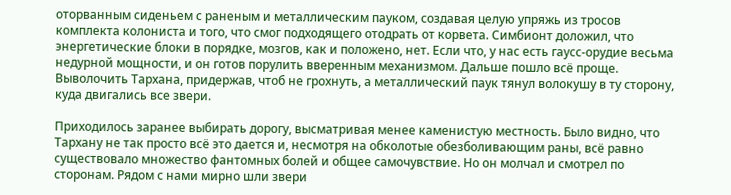оторванным сиденьем с раненым и металлическим пауком, создавая целую упряжь из тросов комплекта колониста и того, что смог подходящего отодрать от корвета. Симбионт доложил, что энергетические блоки в порядке, мозгов, как и положено, нет. Если что, у нас есть гаусс-орудие весьма недурной мощности, и он готов порулить вверенным механизмом. Дальше пошло всё проще. Выволочить Тархана, придержав, чтоб не грохнуть, а металлический паук тянул волокушу в ту сторону, куда двигались все звери.

Приходилось заранее выбирать дорогу, высматривая менее каменистую местность. Было видно, что Тархану не так просто всё это дается и, несмотря на обколотые обезболивающим раны, всё равно существовало множество фантомных болей и общее самочувствие. Но он молчал и смотрел по сторонам. Рядом с нами мирно шли звери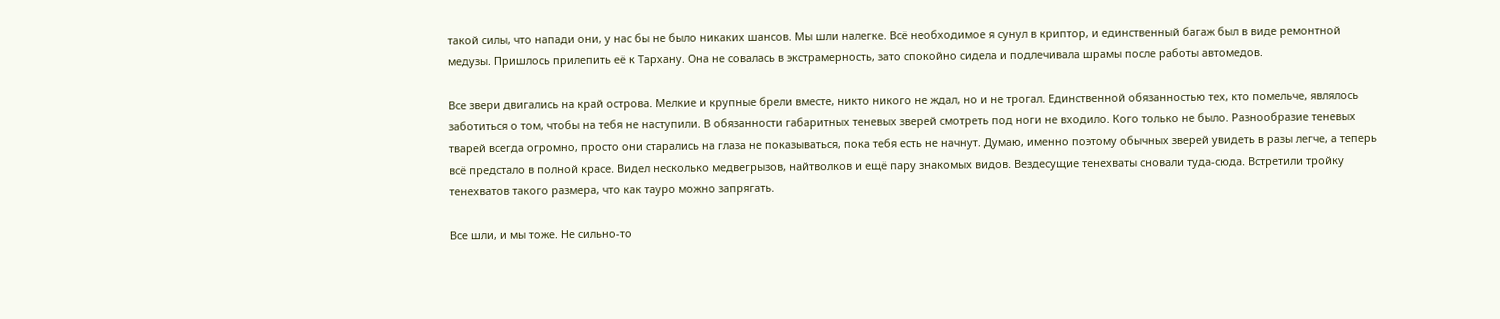такой силы, что напади они, у нас бы не было никаких шансов. Мы шли налегке. Всё необходимое я сунул в криптор, и единственный багаж был в виде ремонтной медузы. Пришлось прилепить её к Тархану. Она не совалась в экстрамерность, зато спокойно сидела и подлечивала шрамы после работы автомедов.

Все звери двигались на край острова. Мелкие и крупные брели вместе, никто никого не ждал, но и не трогал. Единственной обязанностью тех, кто помельче, являлось заботиться о том, чтобы на тебя не наступили. В обязанности габаритных теневых зверей смотреть под ноги не входило. Кого только не было. Разнообразие теневых тварей всегда огромно, просто они старались на глаза не показываться, пока тебя есть не начнут. Думаю, именно поэтому обычных зверей увидеть в разы легче, а теперь всё предстало в полной красе. Видел несколько медвегрызов, найтволков и ещё пару знакомых видов. Вездесущие тенехваты сновали туда-сюда. Встретили тройку тенехватов такого размера, что как тауро можно запрягать.

Все шли, и мы тоже. Не сильно-то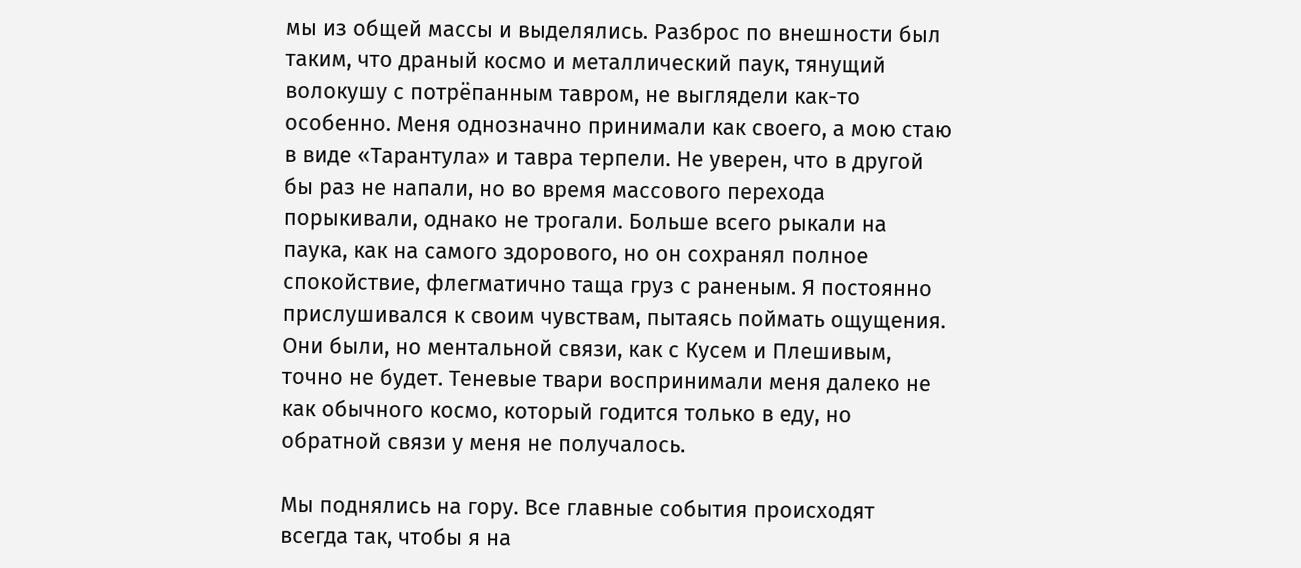мы из общей массы и выделялись. Разброс по внешности был таким, что драный космо и металлический паук, тянущий волокушу с потрёпанным тавром, не выглядели как-то особенно. Меня однозначно принимали как своего, а мою стаю в виде «Тарантула» и тавра терпели. Не уверен, что в другой бы раз не напали, но во время массового перехода порыкивали, однако не трогали. Больше всего рыкали на паука, как на самого здорового, но он сохранял полное спокойствие, флегматично таща груз с раненым. Я постоянно прислушивался к своим чувствам, пытаясь поймать ощущения. Они были, но ментальной связи, как с Кусем и Плешивым, точно не будет. Теневые твари воспринимали меня далеко не как обычного космо, который годится только в еду, но обратной связи у меня не получалось.

Мы поднялись на гору. Все главные события происходят всегда так, чтобы я на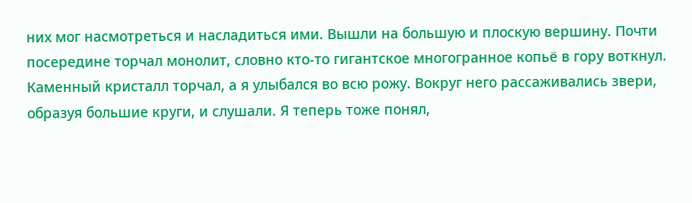них мог насмотреться и насладиться ими. Вышли на большую и плоскую вершину. Почти посередине торчал монолит, словно кто-то гигантское многогранное копьё в гору воткнул. Каменный кристалл торчал, а я улыбался во всю рожу. Вокруг него рассаживались звери, образуя большие круги, и слушали. Я теперь тоже понял,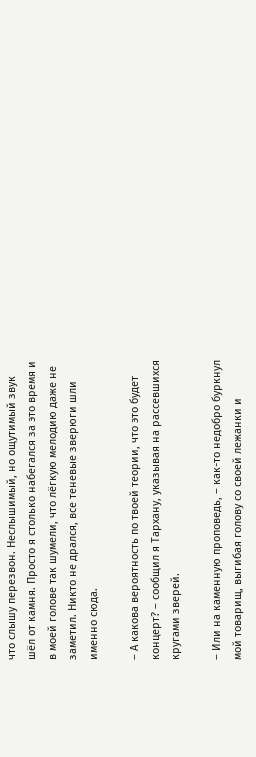что слышу перезвон. Неслышимый, но ощутимый звук шёл от камня. Просто я столько набегался за это время и в моей голове так шумели, что лёгкую мелодию даже не заметил. Никто не дрался, все теневые зверюги шли именно сюда.

– А какова вероятность по твоей теории, что это будет концерт? – сообщил я Тархану, указывая на рассевшихся кругами зверей.

– Или на каменную проповедь, – как-то недобро буркнул мой товарищ, выгибая голову со своей лежанки и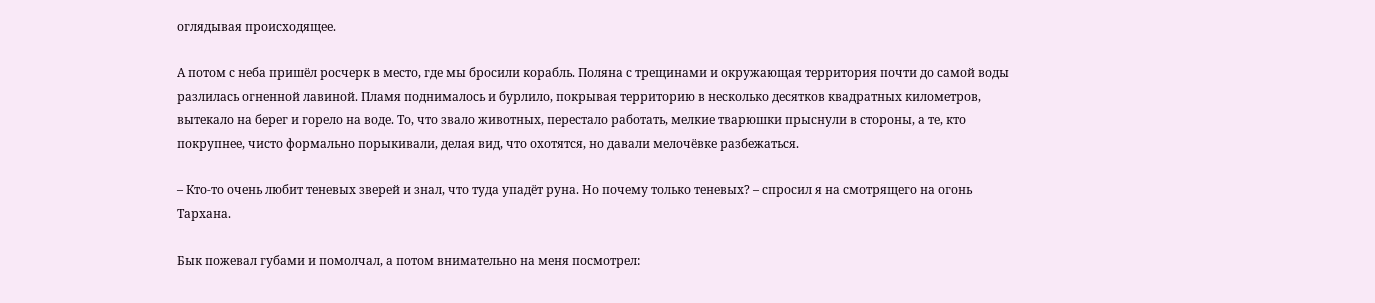оглядывая происходящее.

А потом с неба пришёл росчерк в место, где мы бросили корабль. Поляна с трещинами и окружающая территория почти до самой воды разлилась огненной лавиной. Пламя поднималось и бурлило, покрывая территорию в несколько десятков квадратных километров, вытекало на берег и горело на воде. То, что звало животных, перестало работать, мелкие тварюшки прыснули в стороны, а те, кто покрупнее, чисто формально порыкивали, делая вид, что охотятся, но давали мелочёвке разбежаться.

– Кто-то очень любит теневых зверей и знал, что туда упадёт руна. Но почему только теневых? – спросил я на смотрящего на огонь Тархана.

Бык пожевал губами и помолчал, а потом внимательно на меня посмотрел: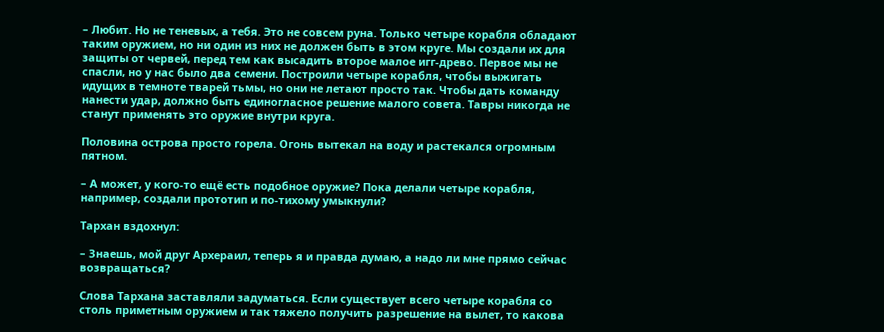– Любит. Но не теневых, а тебя. Это не совсем руна. Только четыре корабля обладают таким оружием, но ни один из них не должен быть в этом круге. Мы создали их для защиты от червей, перед тем как высадить второе малое игг-древо. Первое мы не спасли, но у нас было два семени. Построили четыре корабля, чтобы выжигать идущих в темноте тварей тьмы, но они не летают просто так. Чтобы дать команду нанести удар, должно быть единогласное решение малого совета. Тавры никогда не станут применять это оружие внутри круга.

Половина острова просто горела. Огонь вытекал на воду и растекался огромным пятном.

– А может, у кого-то ещё есть подобное оружие? Пока делали четыре корабля, например, создали прототип и по-тихому умыкнули?

Тархан вздохнул:

– Знаешь, мой друг Архераил, теперь я и правда думаю, а надо ли мне прямо сейчас возвращаться?

Слова Тархана заставляли задуматься. Если существует всего четыре корабля со столь приметным оружием и так тяжело получить разрешение на вылет, то какова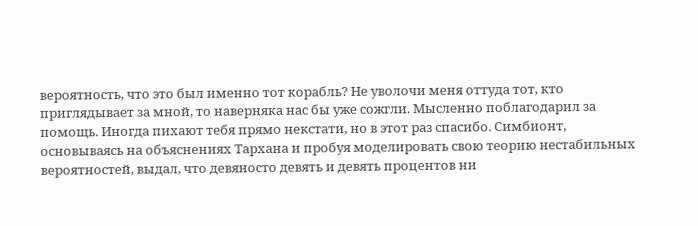вероятность, что это был именно тот корабль? Не уволочи меня оттуда тот, кто приглядывает за мной, то наверняка нас бы уже сожгли. Мысленно поблагодарил за помощь. Иногда пихают тебя прямо некстати, но в этот раз спасибо. Симбионт, основываясь на объяснениях Тархана и пробуя моделировать свою теорию нестабильных вероятностей, выдал, что девяносто девять и девять процентов ни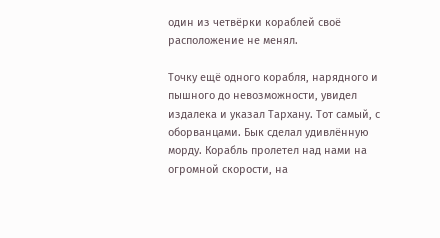один из четвёрки кораблей своё расположение не менял.

Точку ещё одного корабля, нарядного и пышного до невозможности, увидел издалека и указал Тархану. Тот самый, с оборванцами. Бык сделал удивлённую морду. Корабль пролетел над нами на огромной скорости, на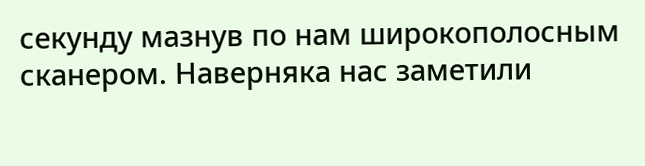секунду мазнув по нам широкополосным сканером. Наверняка нас заметили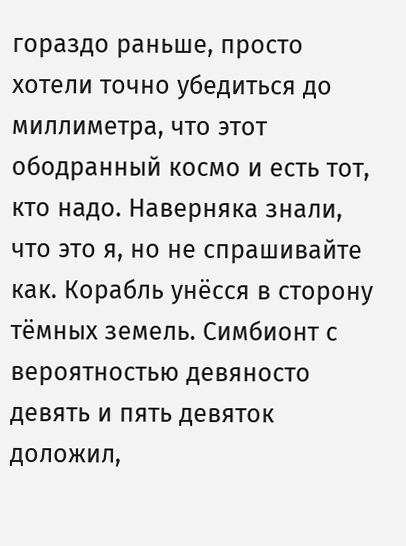гораздо раньше, просто хотели точно убедиться до миллиметра, что этот ободранный космо и есть тот, кто надо. Наверняка знали, что это я, но не спрашивайте как. Корабль унёсся в сторону тёмных земель. Симбионт с вероятностью девяносто девять и пять девяток доложил,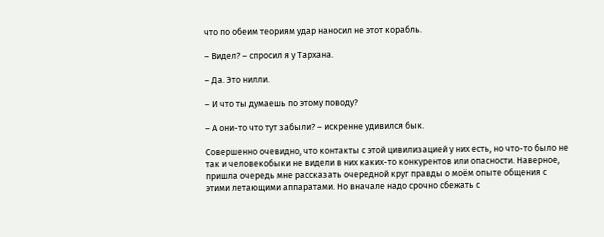что по обеим теориям удар наносил не этот корабль.

– Видел? – спросил я у Тархана.

– Да. Это нилли.

– И что ты думаешь по этому поводу?

– А они-то что тут забыли? – искренне удивился бык.

Совершенно очевидно, что контакты с этой цивилизацией у них есть, но что-то было не так и человекобыки не видели в них каких-то конкурентов или опасности. Наверное, пришла очередь мне рассказать очередной круг правды о моём опыте общения с этими летающими аппаратами. Но вначале надо срочно сбежать с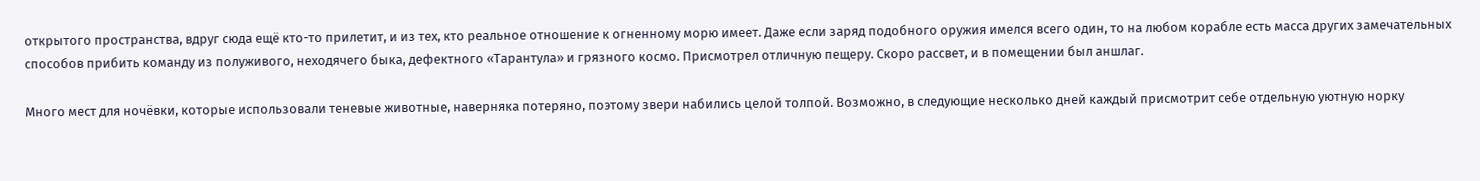открытого пространства, вдруг сюда ещё кто-то прилетит, и из тех, кто реальное отношение к огненному морю имеет. Даже если заряд подобного оружия имелся всего один, то на любом корабле есть масса других замечательных способов прибить команду из полуживого, неходячего быка, дефектного «Тарантула» и грязного космо. Присмотрел отличную пещеру. Скоро рассвет, и в помещении был аншлаг.

Много мест для ночёвки, которые использовали теневые животные, наверняка потеряно, поэтому звери набились целой толпой. Возможно, в следующие несколько дней каждый присмотрит себе отдельную уютную норку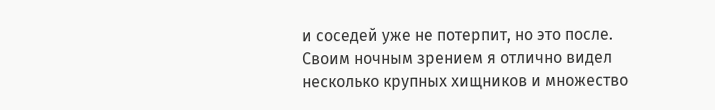и соседей уже не потерпит, но это после. Своим ночным зрением я отлично видел несколько крупных хищников и множество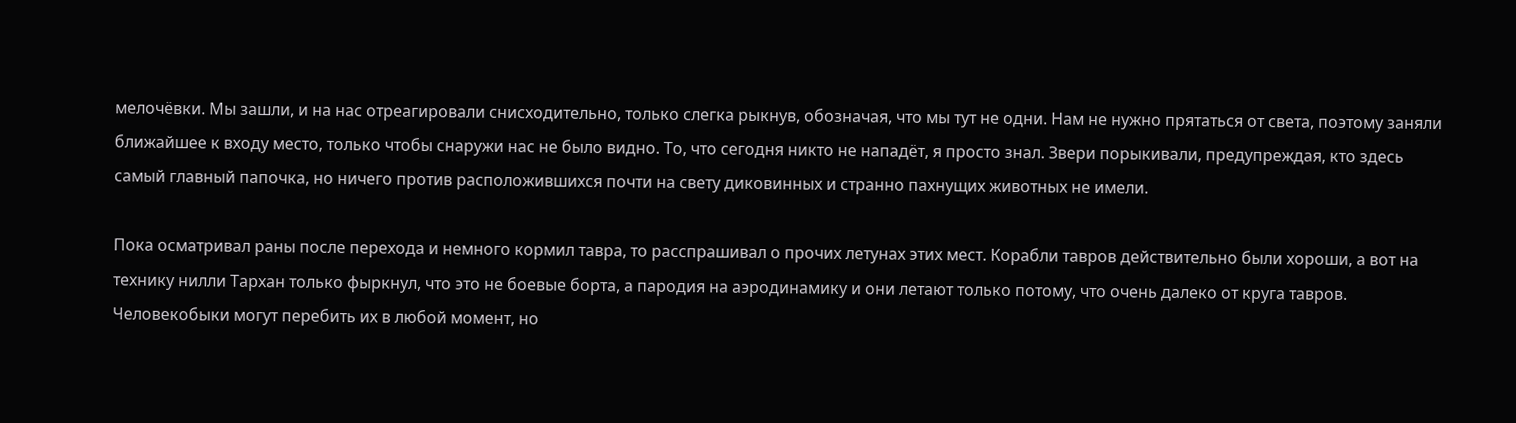мелочёвки. Мы зашли, и на нас отреагировали снисходительно, только слегка рыкнув, обозначая, что мы тут не одни. Нам не нужно прятаться от света, поэтому заняли ближайшее к входу место, только чтобы снаружи нас не было видно. То, что сегодня никто не нападёт, я просто знал. Звери порыкивали, предупреждая, кто здесь самый главный папочка, но ничего против расположившихся почти на свету диковинных и странно пахнущих животных не имели.

Пока осматривал раны после перехода и немного кормил тавра, то расспрашивал о прочих летунах этих мест. Корабли тавров действительно были хороши, а вот на технику нилли Тархан только фыркнул, что это не боевые борта, а пародия на аэродинамику и они летают только потому, что очень далеко от круга тавров. Человекобыки могут перебить их в любой момент, но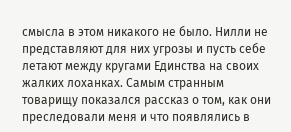смысла в этом никакого не было. Нилли не представляют для них угрозы и пусть себе летают между кругами Единства на своих жалких лоханках. Самым странным товарищу показался рассказ о том, как они преследовали меня и что появлялись в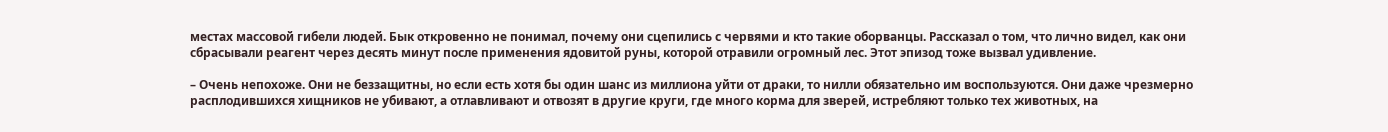местах массовой гибели людей. Бык откровенно не понимал, почему они сцепились с червями и кто такие оборванцы. Рассказал о том, что лично видел, как они сбрасывали реагент через десять минут после применения ядовитой руны, которой отравили огромный лес. Этот эпизод тоже вызвал удивление.

– Очень непохоже. Они не беззащитны, но если есть хотя бы один шанс из миллиона уйти от драки, то нилли обязательно им воспользуются. Они даже чрезмерно расплодившихся хищников не убивают, а отлавливают и отвозят в другие круги, где много корма для зверей, истребляют только тех животных, на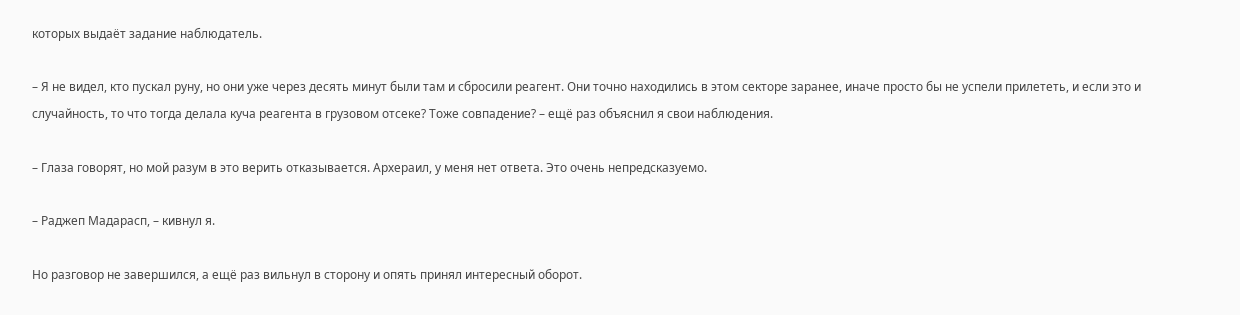которых выдаёт задание наблюдатель.

– Я не видел, кто пускал руну, но они уже через десять минут были там и сбросили реагент. Они точно находились в этом секторе заранее, иначе просто бы не успели прилететь, и если это и случайность, то что тогда делала куча реагента в грузовом отсеке? Тоже совпадение? – ещё раз объяснил я свои наблюдения.

– Глаза говорят, но мой разум в это верить отказывается. Архераил, у меня нет ответа. Это очень непредсказуемо.

– Раджеп Мадарасп, – кивнул я.

Но разговор не завершился, а ещё раз вильнул в сторону и опять принял интересный оборот.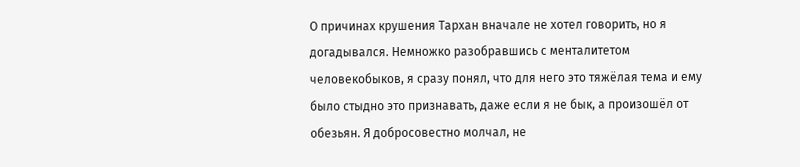О причинах крушения Тархан вначале не хотел говорить, но я догадывался. Немножко разобравшись с менталитетом человекобыков, я сразу понял, что для него это тяжёлая тема и ему было стыдно это признавать, даже если я не бык, а произошёл от обезьян. Я добросовестно молчал, не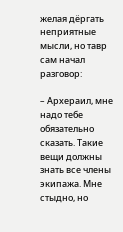желая дёргать неприятные мысли, но тавр сам начал разговор:

– Архераил, мне надо тебе обязательно сказать. Такие вещи должны знать все члены экипажа. Мне стыдно, но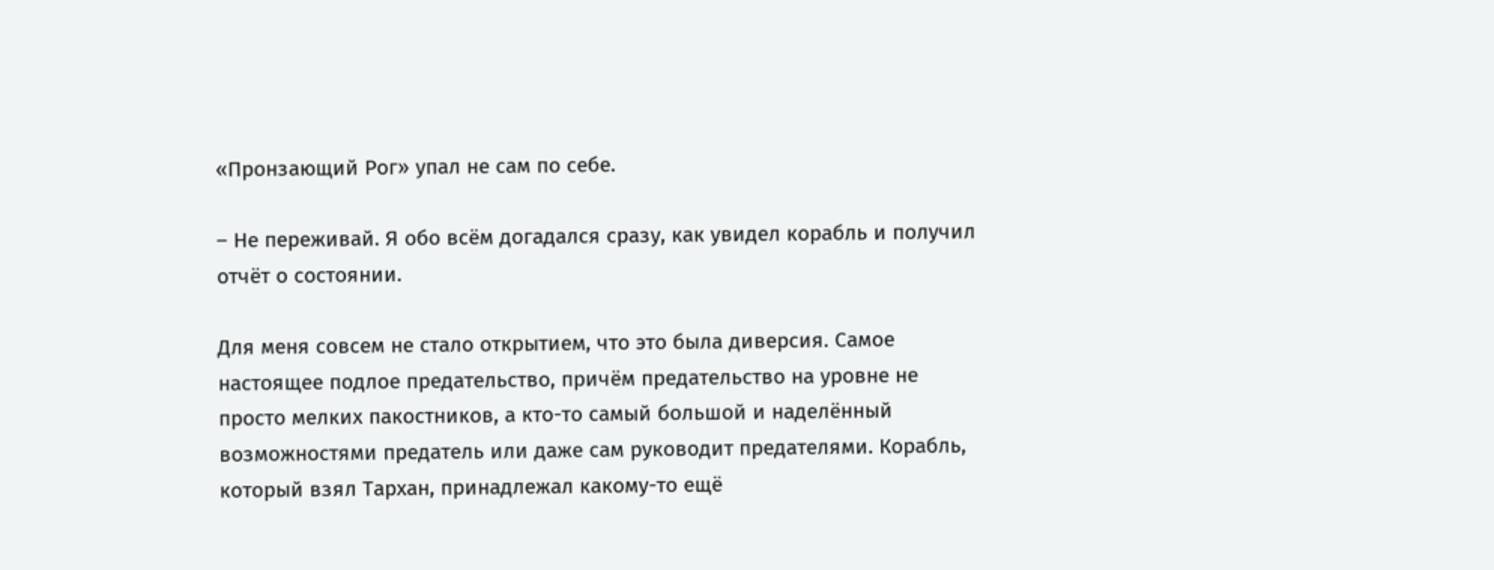«Пронзающий Рог» упал не сам по себе.

– Не переживай. Я обо всём догадался сразу, как увидел корабль и получил отчёт о состоянии.

Для меня совсем не стало открытием, что это была диверсия. Самое настоящее подлое предательство, причём предательство на уровне не просто мелких пакостников, а кто-то самый большой и наделённый возможностями предатель или даже сам руководит предателями. Корабль, который взял Тархан, принадлежал какому-то ещё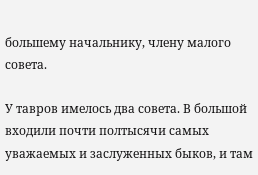большему начальнику, члену малого совета.

У тавров имелось два совета. В большой входили почти полтысячи самых уважаемых и заслуженных быков, и там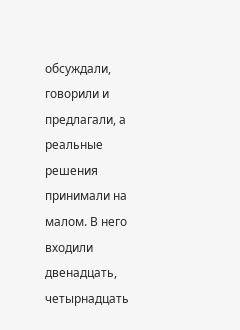обсуждали, говорили и предлагали, а реальные решения принимали на малом. В него входили двенадцать, четырнадцать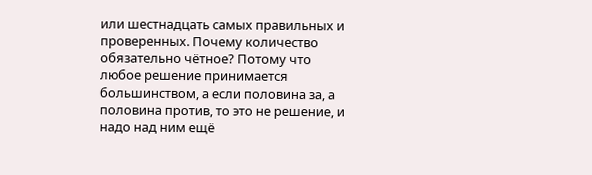или шестнадцать самых правильных и проверенных. Почему количество обязательно чётное? Потому что любое решение принимается большинством, а если половина за, а половина против, то это не решение, и надо над ним ещё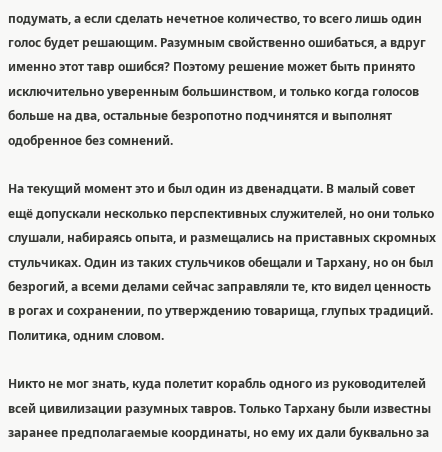подумать, а если сделать нечетное количество, то всего лишь один голос будет решающим. Разумным свойственно ошибаться, а вдруг именно этот тавр ошибся? Поэтому решение может быть принято исключительно уверенным большинством, и только когда голосов больше на два, остальные безропотно подчинятся и выполнят одобренное без сомнений.

На текущий момент это и был один из двенадцати. В малый совет ещё допускали несколько перспективных служителей, но они только слушали, набираясь опыта, и размещались на приставных скромных стульчиках. Один из таких стульчиков обещали и Тархану, но он был безрогий, а всеми делами сейчас заправляли те, кто видел ценность в рогах и сохранении, по утверждению товарища, глупых традиций. Политика, одним словом.

Никто не мог знать, куда полетит корабль одного из руководителей всей цивилизации разумных тавров. Только Тархану были известны заранее предполагаемые координаты, но ему их дали буквально за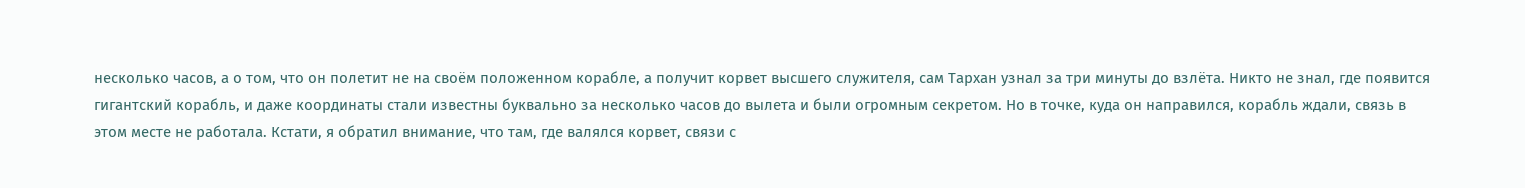несколько часов, а о том, что он полетит не на своём положенном корабле, а получит корвет высшего служителя, сам Тархан узнал за три минуты до взлёта. Никто не знал, где появится гигантский корабль, и даже координаты стали известны буквально за несколько часов до вылета и были огромным секретом. Но в точке, куда он направился, корабль ждали, связь в этом месте не работала. Кстати, я обратил внимание, что там, где валялся корвет, связи с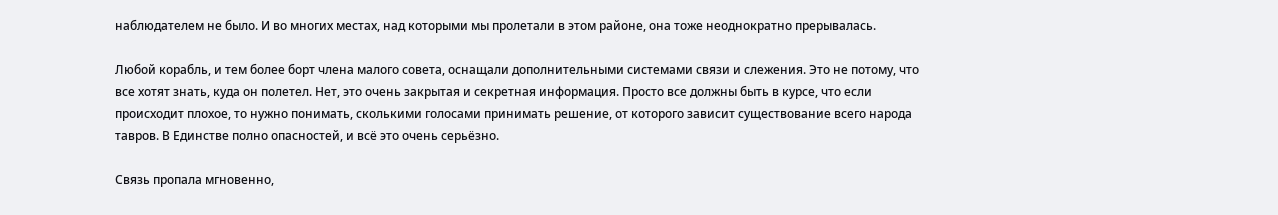наблюдателем не было. И во многих местах, над которыми мы пролетали в этом районе, она тоже неоднократно прерывалась.

Любой корабль, и тем более борт члена малого совета, оснащали дополнительными системами связи и слежения. Это не потому, что все хотят знать, куда он полетел. Нет, это очень закрытая и секретная информация. Просто все должны быть в курсе, что если происходит плохое, то нужно понимать, сколькими голосами принимать решение, от которого зависит существование всего народа тавров. В Единстве полно опасностей, и всё это очень серьёзно.

Связь пропала мгновенно,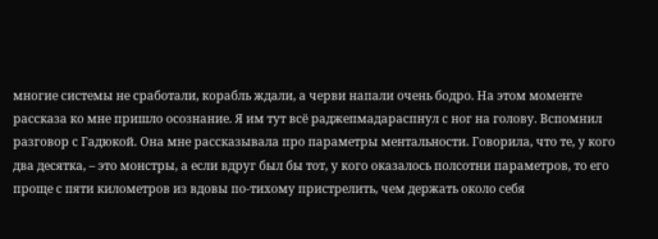многие системы не сработали, корабль ждали, а черви напали очень бодро. На этом моменте рассказа ко мне пришло осознание. Я им тут всё раджепмадараспнул с ног на голову. Вспомнил разговор с Гадюкой. Она мне рассказывала про параметры ментальности. Говорила, что те, у кого два десятка, – это монстры, а если вдруг был бы тот, у кого оказалось полсотни параметров, то его проще с пяти километров из вдовы по-тихому пристрелить, чем держать около себя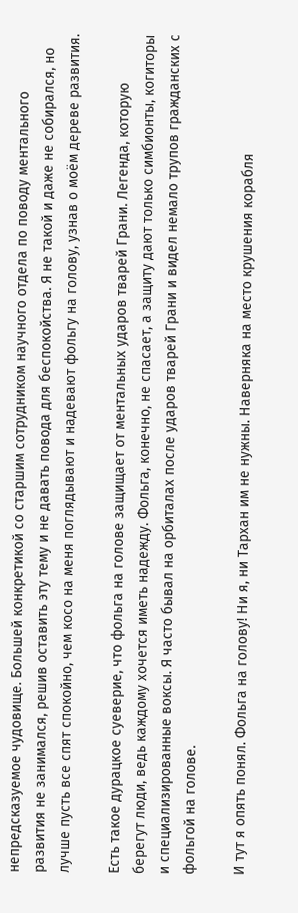непредсказуемое чудовище. Большей конкретикой со старшим сотрудником научного отдела по поводу ментального развития не занимался, решив оставить эту тему и не давать повода для беспокойства. Я не такой и даже не собирался, но лучше пусть все спят спокойно, чем косо на меня поглядывают и надевают фольгу на голову, узнав о моём дереве развития.

Есть такое дурацкое суеверие, что фольга на голове защищает от ментальных ударов тварей Грани. Легенда, которую берегут люди, ведь каждому хочется иметь надежду. Фольга, конечно, не спасает, а защиту дают только симбионты, когиторы и специализированные воксы. Я часто бывал на орбиталах после ударов тварей Грани и видел немало трупов гражданских с фольгой на голове.

И тут я опять понял. Фольга на голову! Ни я, ни Тархан им не нужны. Наверняка на место крушения корабля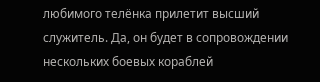любимого телёнка прилетит высший служитель. Да, он будет в сопровождении нескольких боевых кораблей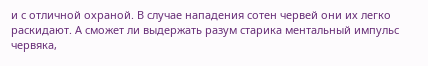и с отличной охраной. В случае нападения сотен червей они их легко раскидают. А сможет ли выдержать разум старика ментальный импульс червяка,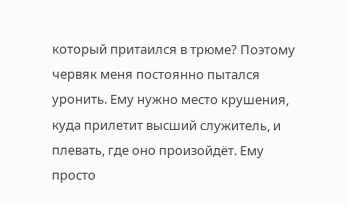который притаился в трюме? Поэтому червяк меня постоянно пытался уронить. Ему нужно место крушения, куда прилетит высший служитель, и плевать, где оно произойдёт. Ему просто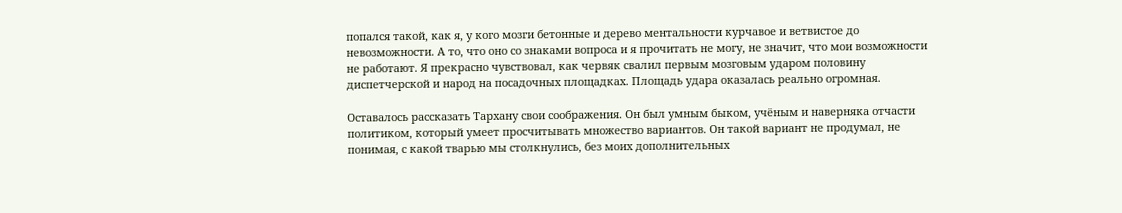попался такой, как я, у кого мозги бетонные и дерево ментальности курчавое и ветвистое до невозможности. А то, что оно со знаками вопроса и я прочитать не могу, не значит, что мои возможности не работают. Я прекрасно чувствовал, как червяк свалил первым мозговым ударом половину диспетчерской и народ на посадочных площадках. Площадь удара оказалась реально огромная.

Оставалось рассказать Тархану свои соображения. Он был умным быком, учёным и наверняка отчасти политиком, который умеет просчитывать множество вариантов. Он такой вариант не продумал, не понимая, с какой тварью мы столкнулись, без моих дополнительных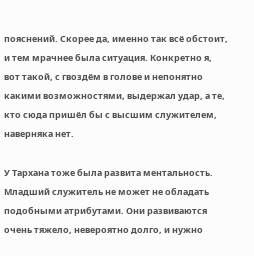пояснений. Скорее да, именно так всё обстоит, и тем мрачнее была ситуация. Конкретно я, вот такой, с гвоздём в голове и непонятно какими возможностями, выдержал удар, а те, кто сюда пришёл бы с высшим служителем, наверняка нет.

У Тархана тоже была развита ментальность. Младший служитель не может не обладать подобными атрибутами. Они развиваются очень тяжело, невероятно долго, и нужно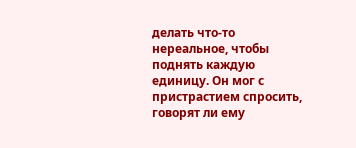делать что-то нереальное, чтобы поднять каждую единицу. Он мог с пристрастием спросить, говорят ли ему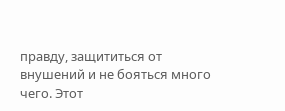правду, защититься от внушений и не бояться много чего. Этот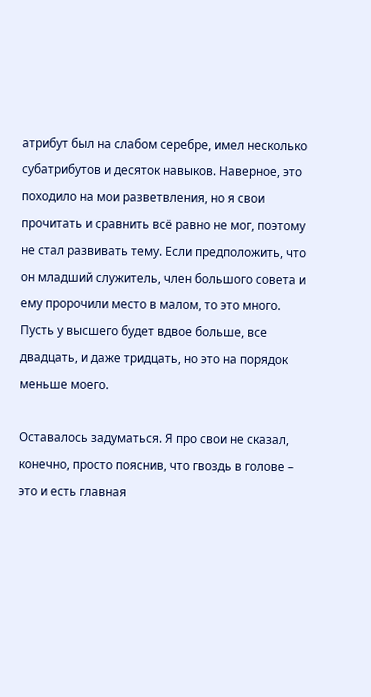атрибут был на слабом серебре, имел несколько субатрибутов и десяток навыков. Наверное, это походило на мои разветвления, но я свои прочитать и сравнить всё равно не мог, поэтому не стал развивать тему. Если предположить, что он младший служитель, член большого совета и ему пророчили место в малом, то это много. Пусть у высшего будет вдвое больше, все двадцать, и даже тридцать, но это на порядок меньше моего.

Оставалось задуматься. Я про свои не сказал, конечно, просто пояснив, что гвоздь в голове – это и есть главная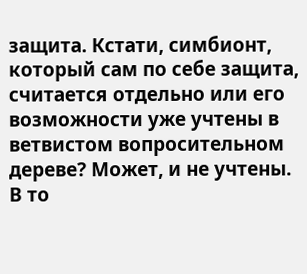защита. Кстати, симбионт, который сам по себе защита, считается отдельно или его возможности уже учтены в ветвистом вопросительном дереве? Может, и не учтены. В то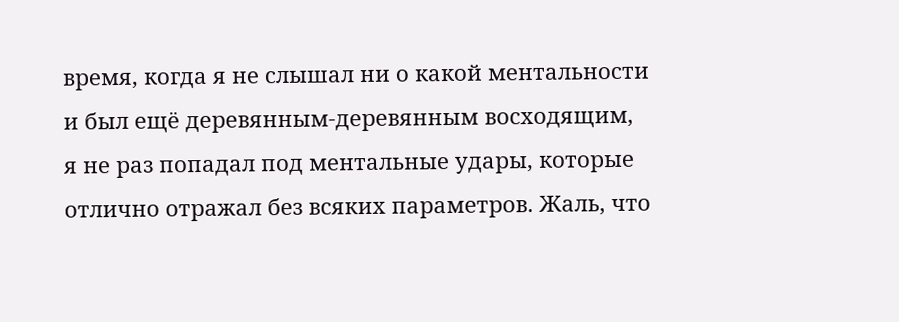время, когда я не слышал ни о какой ментальности и был ещё деревянным-деревянным восходящим, я не раз попадал под ментальные удары, которые отлично отражал без всяких параметров. Жаль, что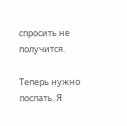спросить не получится.

Теперь нужно поспать. Я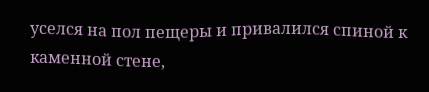уселся на пол пещеры и привалился спиной к каменной стене,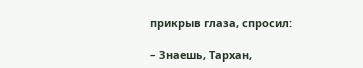прикрыв глаза, спросил:

– Знаешь, Тархан,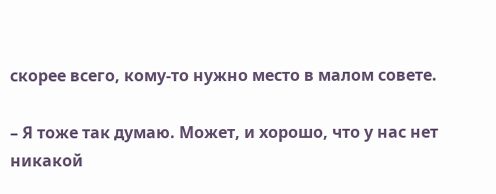скорее всего, кому-то нужно место в малом совете.

– Я тоже так думаю. Может, и хорошо, что у нас нет никакой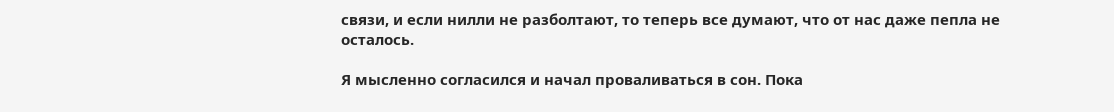связи, и если нилли не разболтают, то теперь все думают, что от нас даже пепла не осталось.

Я мысленно согласился и начал проваливаться в сон. Пока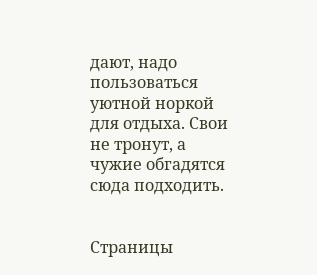дают, надо пользоваться уютной норкой для отдыха. Свои не тронут, а чужие обгадятся сюда подходить.


Страницы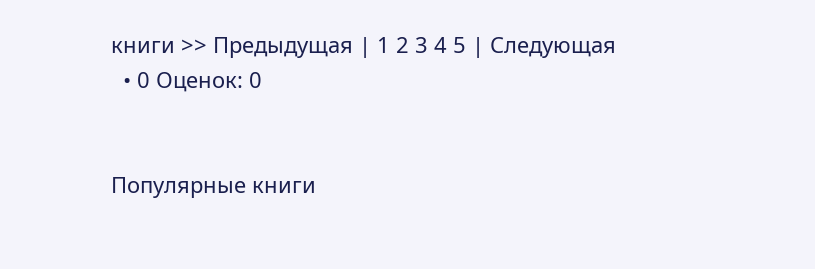книги >> Предыдущая | 1 2 3 4 5 | Следующая
  • 0 Оценок: 0


Популярные книги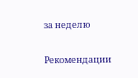за неделю


Рекомендации